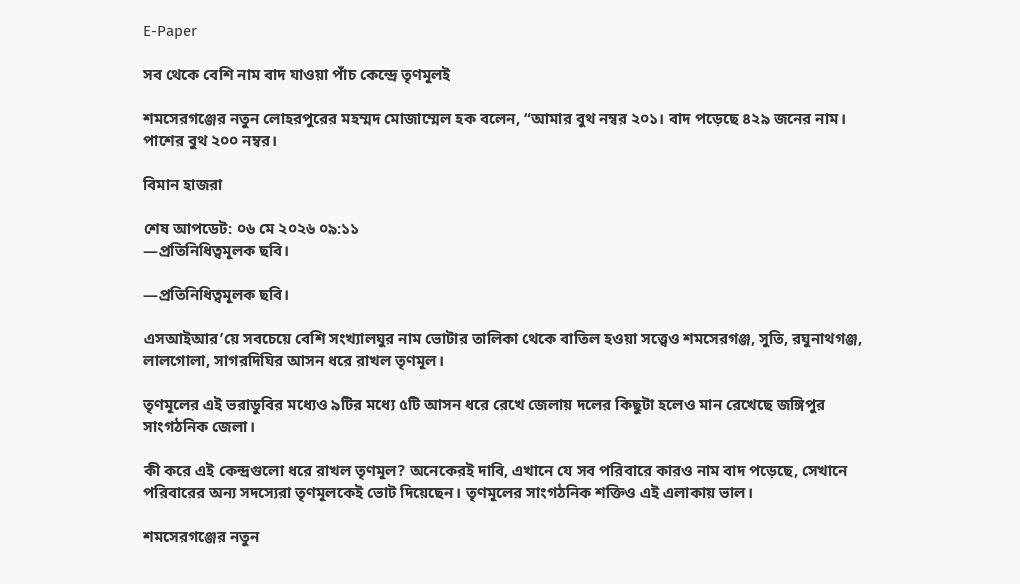E-Paper

সব থেকে বেশি নাম বাদ যাওয়া পাঁচ কেন্দ্রে তৃণমূলই

শমসেরগঞ্জের নতুন লোহরপুরের মহম্মদ মোজাম্মেল হক বলেন, “আমার বুথ নম্বর ২০১। বাদ পড়েছে ৪২৯ জনের নাম। পাশের বুথ ২০০ নম্বর।

বিমান হাজরা

শেষ আপডেট: ০৬ মে ২০২৬ ০৯:১১
—প্রতিনিধিত্বমূলক ছবি।

—প্রতিনিধিত্বমূলক ছবি।

এসআইআর’য়ে সবচেয়ে বেশি সংখ্যালঘুর নাম ভোটার তালিকা থেকে বাতিল হওয়া সত্ত্বেও শমসেরগঞ্জ, সুতি, রঘুনাথগঞ্জ, লালগোলা, সাগরদিঘির আসন ধরে রাখল তৃণমূল।

তৃণমূলের এই ভরাডুবির মধ্যেও ৯টির মধ্যে ৫টি আসন ধরে রেখে জেলায় দলের কিছুটা হলেও মান রেখেছে জঙ্গিপুর সাংগঠনিক জেলা।

কী করে এই কেন্দ্রগুলো ধরে রাখল তৃণমূল? অনেকেরই দাবি, এখানে যে সব পরিবারে কারও নাম বাদ পড়েছে, সেখানে পরিবারের অন্য সদস্যেরা তৃণমূলকেই ভোট দিয়েছেন। তৃণমূলের সাংগঠনিক শক্তিও এই এলাকায় ভাল।

শমসেরগঞ্জের নতুন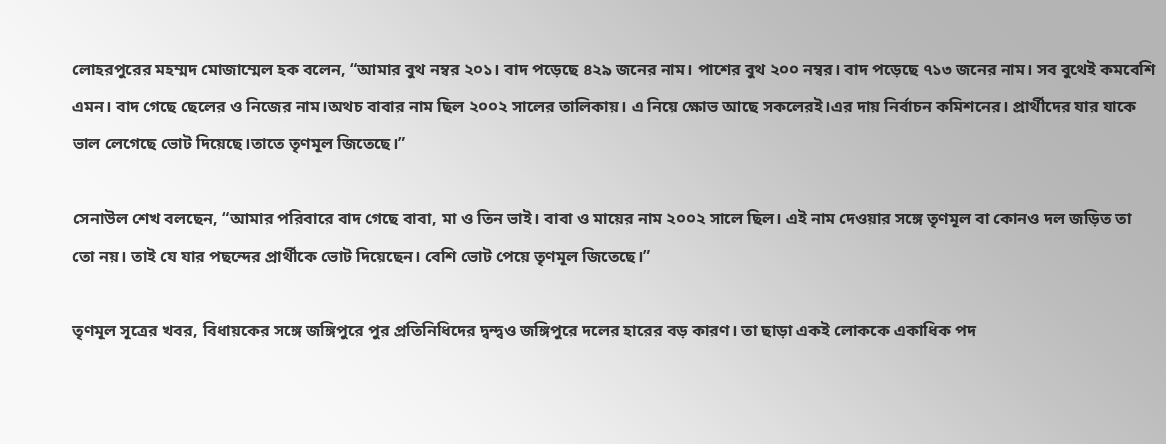লোহরপুরের মহম্মদ মোজাম্মেল হক বলেন, “আমার বুথ নম্বর ২০১। বাদ পড়েছে ৪২৯ জনের নাম। পাশের বুথ ২০০ নম্বর। বাদ পড়েছে ৭১৩ জনের নাম। সব বুথেই কমবেশি এমন। বাদ গেছে ছেলের ও নিজের নাম।অথচ বাবার নাম ছিল ২০০২ সালের তালিকায়। এ নিয়ে ক্ষোভ আছে সকলেরই।এর দায় নির্বাচন কমিশনের। প্রার্থীদের যার যাকে ভাল লেগেছে ভোট দিয়েছে।তাতে তৃণমূল জিতেছে।”

সেনাউল শেখ বলছেন, “আমার পরিবারে বাদ গেছে বাবা, মা ও তিন ভাই। বাবা ও মায়ের নাম ২০০২ সালে ছিল। এই নাম দেওয়ার সঙ্গে তৃণমূল বা কোনও দল জড়িত তা তো নয়। তাই যে যার পছন্দের প্রার্থীকে ভোট দিয়েছেন। বেশি ভোট পেয়ে তৃণমূল জিতেছে।”

তৃণমূল সূত্রের খবর, বিধায়কের সঙ্গে জঙ্গিপুরে পুর প্রতিনিধিদের দ্বন্দ্বও জঙ্গিপুরে দলের হারের বড় কারণ। তা ছাড়া একই লোককে একাধিক পদ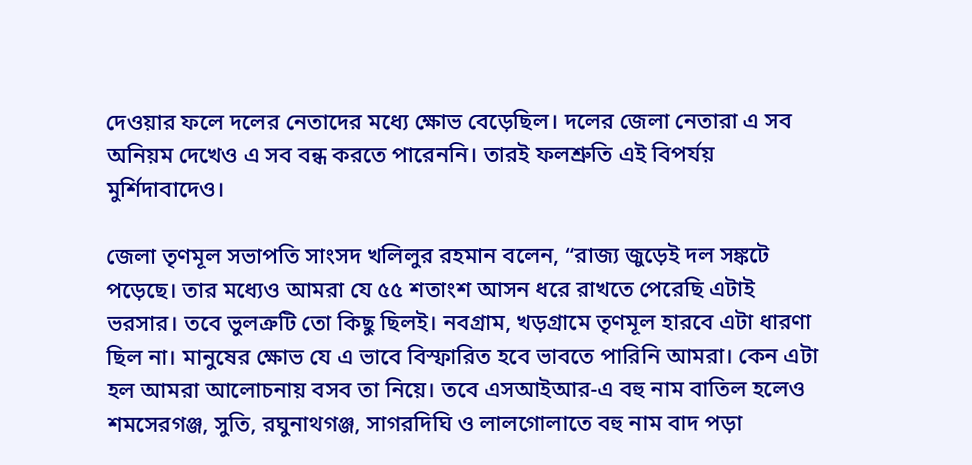দেওয়ার ফলে দলের নেতাদের মধ্যে ক্ষোভ বেড়েছিল। দলের জেলা নেতারা এ সব অনিয়ম দেখেও এ সব বন্ধ করতে পারেননি। তারই ফলশ্রুতি এই বিপর্যয় মুর্শিদাবাদেও।

জেলা তৃণমূল সভাপতি সাংসদ খলিলুর রহমান বলেন, “রাজ্য জুড়েই দল সঙ্কটে পড়েছে। তার মধ্যেও আমরা যে ৫৫ শতাংশ আসন ধরে রাখতে পেরেছি এটাই ভরসার। তবে ভুলত্রুটি তো কিছু ছিলই। নবগ্রাম, খড়গ্রামে তৃণমূল হারবে এটা ধারণা ছিল না। মানুষের ক্ষোভ যে এ ভাবে বিস্ফারিত হবে ভাবতে পারিনি আমরা। কেন এটা হল আমরা আলোচনায় বসব তা নিয়ে। তবে এসআইআর-এ বহু নাম বাতিল হলেও শমসেরগঞ্জ, সুতি, রঘুনাথগঞ্জ, সাগরদিঘি ও লালগোলাতে বহু নাম বাদ পড়া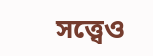সত্ত্বেও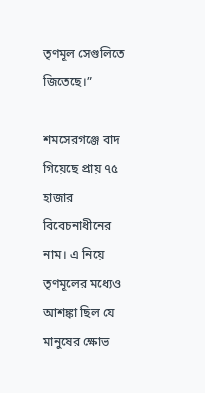তৃণমূল সেগুলিতে জিতেছে।”

শমসেরগঞ্জে বাদ গিয়েছে প্রায় ৭৫ হাজার বিবেচনাধীনের নাম। এ নিয়ে তৃণমূলের মধ্যেও আশঙ্কা ছিল যে মানুষের ক্ষোভ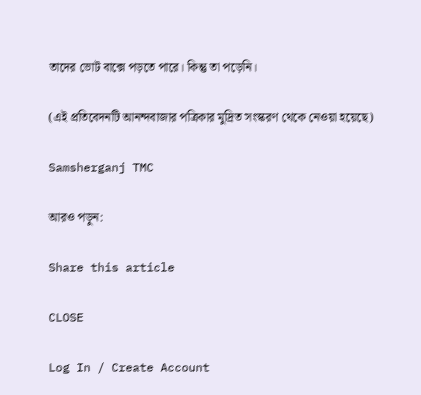তাদের ভোট বাক্সে পড়তে পারে। কিন্তু তা পড়েনি।

(এই প্রতিবেদনটি আনন্দবাজার পত্রিকার মুদ্রিত সংস্করণ থেকে নেওয়া হয়েছে)

Samsherganj TMC

আরও পড়ুন:

Share this article

CLOSE

Log In / Create Account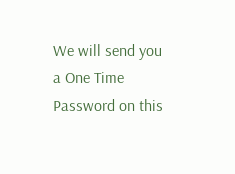We will send you a One Time Password on this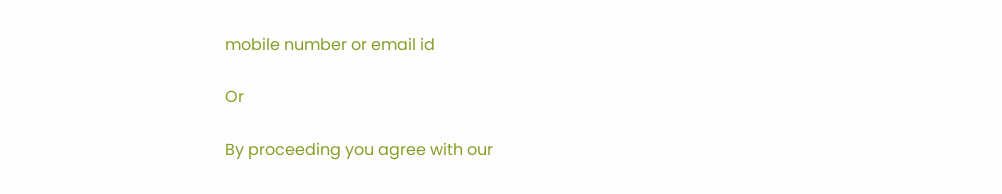mobile number or email id

Or

By proceeding you agree with our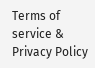Terms of service & Privacy Policy